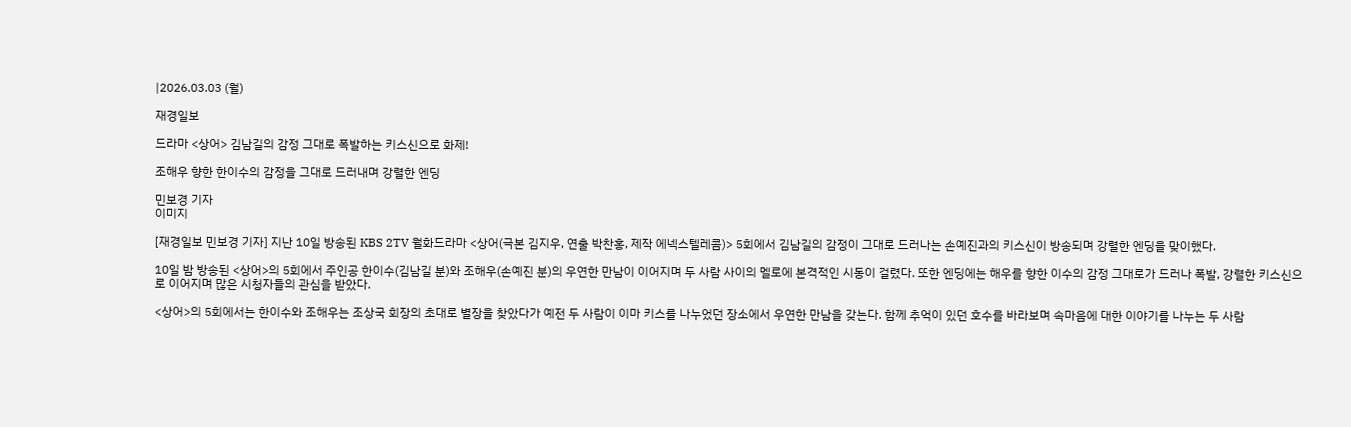|2026.03.03 (월)

재경일보

드라마 <상어> 김남길의 감정 그대로 폭발하는 키스신으로 화제!

조해우 향한 한이수의 감정을 그대로 드러내며 강렬한 엔딩

민보경 기자
이미지

[재경일보 민보경 기자] 지난 10일 방송된 KBS 2TV 월화드라마 <상어(극본 김지우, 연출 박찬홍, 제작 에넥스텔레콤)> 5회에서 김남길의 감정이 그대로 드러나는 손예진과의 키스신이 방송되며 강렬한 엔딩을 맞이했다.

10일 밤 방송된 <상어>의 5회에서 주인공 한이수(김남길 분)와 조해우(손예진 분)의 우연한 만남이 이어지며 두 사람 사이의 멜로에 본격적인 시동이 걸렸다. 또한 엔딩에는 해우를 향한 이수의 감정 그대로가 드러나 폭발, 강렬한 키스신으로 이어지며 많은 시청자들의 관심을 받았다.

<상어>의 5회에서는 한이수와 조해우는 조상국 회장의 초대로 별장을 찾았다가 예전 두 사람이 이마 키스를 나누었던 장소에서 우연한 만남을 갖는다. 함께 추억이 있던 호수를 바라보며 속마음에 대한 이야기를 나누는 두 사람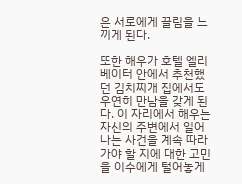은 서로에게 끌림을 느끼게 된다.

또한 해우가 호텔 엘리베이터 안에서 추천했던 김치찌개 집에서도 우연히 만남을 갖게 된다. 이 자리에서 해우는 자신의 주변에서 일어나는 사건을 계속 따라가야 할 지에 대한 고민을 이수에게 털어놓게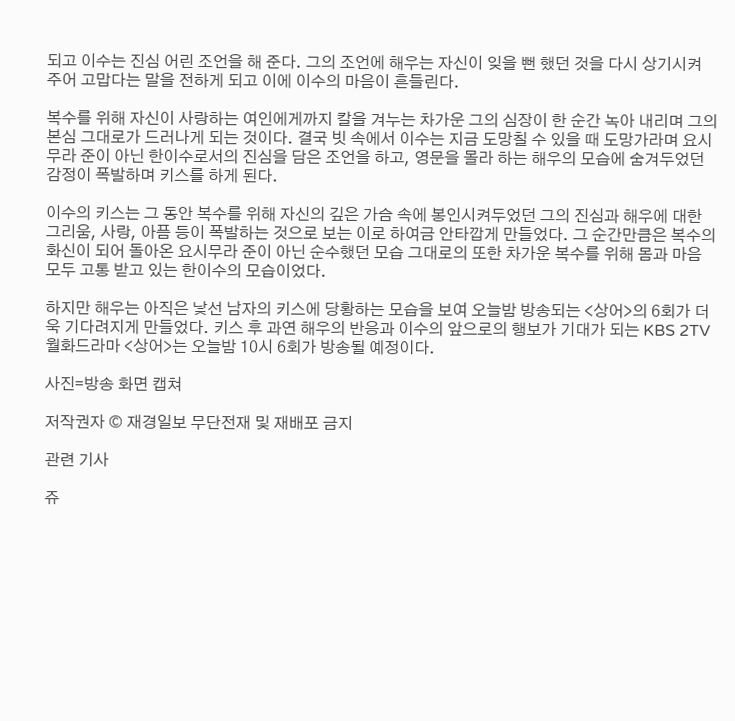되고 이수는 진심 어린 조언을 해 준다. 그의 조언에 해우는 자신이 잊을 뻔 했던 것을 다시 상기시켜 주어 고맙다는 말을 전하게 되고 이에 이수의 마음이 흔들린다.

복수를 위해 자신이 사랑하는 여인에게까지 칼을 겨누는 차가운 그의 심장이 한 순간 녹아 내리며 그의 본심 그대로가 드러나게 되는 것이다. 결국 빗 속에서 이수는 지금 도망칠 수 있을 때 도망가라며 요시무라 준이 아닌 한이수로서의 진심을 담은 조언을 하고, 영문을 몰라 하는 해우의 모습에 숨겨두었던 감정이 폭발하며 키스를 하게 된다.

이수의 키스는 그 동안 복수를 위해 자신의 깊은 가슴 속에 봉인시켜두었던 그의 진심과 해우에 대한 그리움, 사랑, 아픔 등이 폭발하는 것으로 보는 이로 하여금 안타깝게 만들었다. 그 순간만큼은 복수의 화신이 되어 돌아온 요시무라 준이 아닌 순수했던 모습 그대로의 또한 차가운 복수를 위해 몸과 마음 모두 고통 받고 있는 한이수의 모습이었다.

하지만 해우는 아직은 낯선 남자의 키스에 당황하는 모습을 보여 오늘밤 방송되는 <상어>의 6회가 더욱 기다려지게 만들었다. 키스 후 과연 해우의 반응과 이수의 앞으로의 행보가 기대가 되는 KBS 2TV 월화드라마 <상어>는 오늘밤 10시 6회가 방송될 예정이다.

사진=방송 화면 캡쳐

저작권자 © 재경일보 무단전재 및 재배포 금지

관련 기사

쥬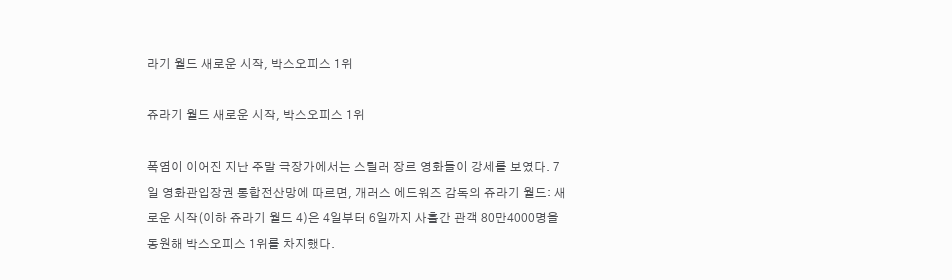라기 월드 새로운 시작, 박스오피스 1위

쥬라기 월드 새로운 시작, 박스오피스 1위

폭염이 이어진 지난 주말 극장가에서는 스릴러 장르 영화들이 강세를 보였다. 7일 영화관입장권 통합전산망에 따르면, 개러스 에드워즈 감독의 쥬라기 월드: 새로운 시작(이하 쥬라기 월드 4)은 4일부터 6일까지 사흘간 관객 80만4000명을 동원해 박스오피스 1위를 차지했다.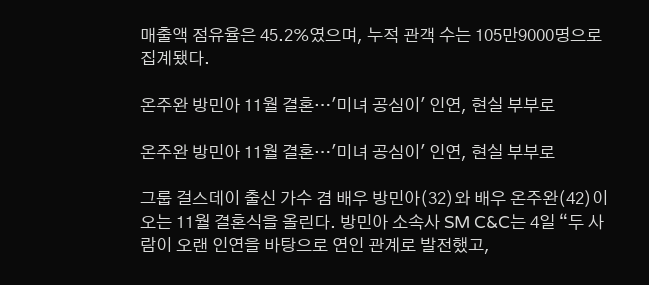매출액 점유율은 45.2%였으며, 누적 관객 수는 105만9000명으로 집계됐다.

온주완 방민아 11월 결혼…'미녀 공심이' 인연, 현실 부부로

온주완 방민아 11월 결혼…'미녀 공심이' 인연, 현실 부부로

그룹 걸스데이 출신 가수 겸 배우 방민아(32)와 배우 온주완(42)이 오는 11월 결혼식을 올린다. 방민아 소속사 SM C&C는 4일 “두 사람이 오랜 인연을 바탕으로 연인 관계로 발전했고,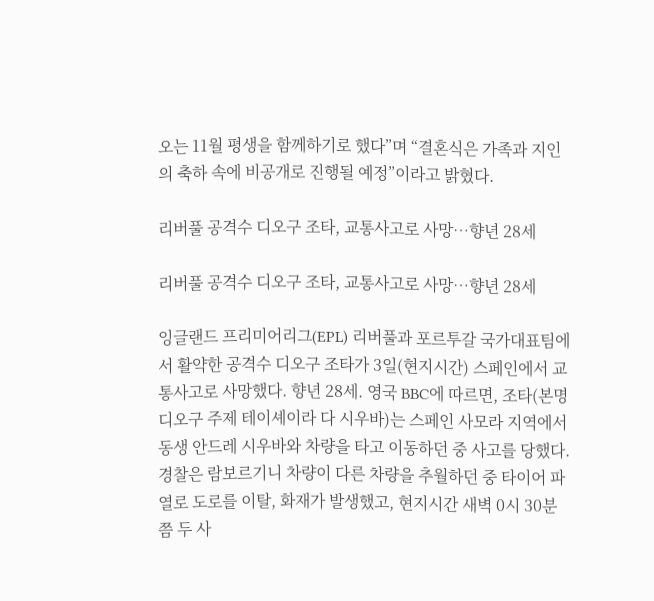오는 11월 평생을 함께하기로 했다”며 “결혼식은 가족과 지인의 축하 속에 비공개로 진행될 예정”이라고 밝혔다.

리버풀 공격수 디오구 조타, 교통사고로 사망…향년 28세

리버풀 공격수 디오구 조타, 교통사고로 사망…향년 28세

잉글랜드 프리미어리그(EPL) 리버풀과 포르투갈 국가대표팀에서 활약한 공격수 디오구 조타가 3일(현지시간) 스페인에서 교통사고로 사망했다. 향년 28세. 영국 BBC에 따르면, 조타(본명 디오구 주제 테이셰이라 다 시우바)는 스페인 사모라 지역에서 동생 안드레 시우바와 차량을 타고 이동하던 중 사고를 당했다. 경찰은 람보르기니 차량이 다른 차량을 추월하던 중 타이어 파열로 도로를 이탈, 화재가 발생했고, 현지시간 새벽 0시 30분쯤 두 사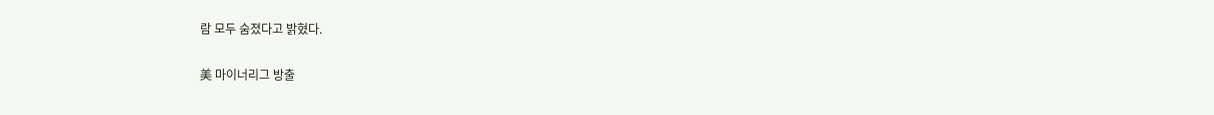람 모두 숨졌다고 밝혔다.

美 마이너리그 방출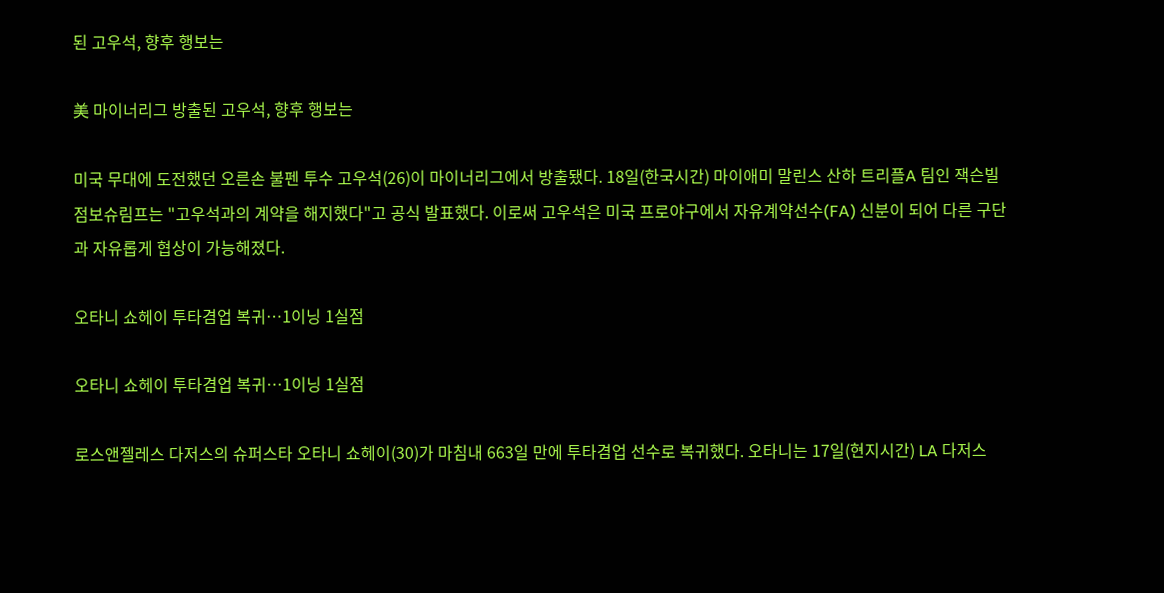된 고우석, 향후 행보는

美 마이너리그 방출된 고우석, 향후 행보는

미국 무대에 도전했던 오른손 불펜 투수 고우석(26)이 마이너리그에서 방출됐다. 18일(한국시간) 마이애미 말린스 산하 트리플A 팀인 잭슨빌 점보슈림프는 "고우석과의 계약을 해지했다"고 공식 발표했다. 이로써 고우석은 미국 프로야구에서 자유계약선수(FA) 신분이 되어 다른 구단과 자유롭게 협상이 가능해졌다.

오타니 쇼헤이 투타겸업 복귀…1이닝 1실점

오타니 쇼헤이 투타겸업 복귀…1이닝 1실점

로스앤젤레스 다저스의 슈퍼스타 오타니 쇼헤이(30)가 마침내 663일 만에 투타겸업 선수로 복귀했다. 오타니는 17일(현지시간) LA 다저스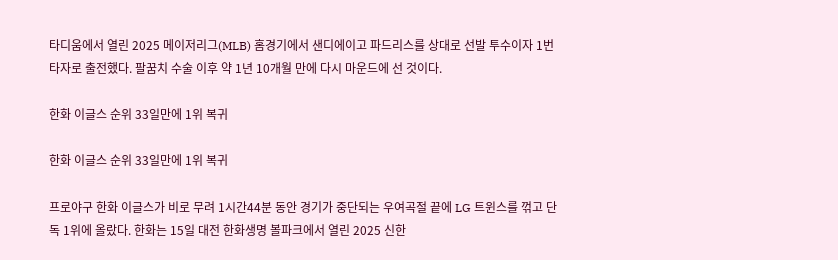타디움에서 열린 2025 메이저리그(MLB) 홈경기에서 샌디에이고 파드리스를 상대로 선발 투수이자 1번 타자로 출전했다. 팔꿈치 수술 이후 약 1년 10개월 만에 다시 마운드에 선 것이다.

한화 이글스 순위 33일만에 1위 복귀

한화 이글스 순위 33일만에 1위 복귀

프로야구 한화 이글스가 비로 무려 1시간44분 동안 경기가 중단되는 우여곡절 끝에 LG 트윈스를 꺾고 단독 1위에 올랐다. 한화는 15일 대전 한화생명 볼파크에서 열린 2025 신한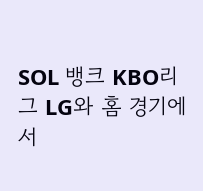SOL 뱅크 KBO리그 LG와 홈 경기에서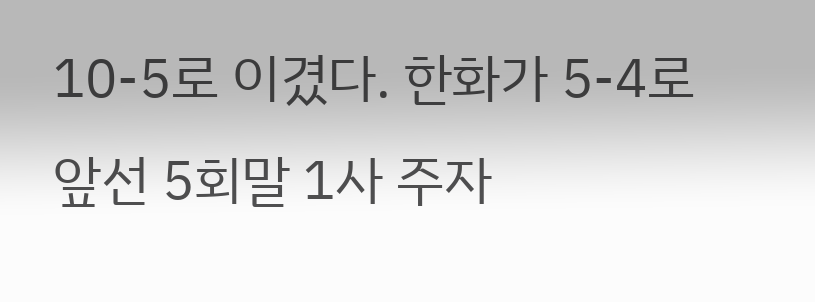10-5로 이겼다. 한화가 5-4로 앞선 5회말 1사 주자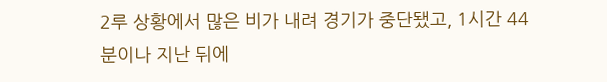2루 상황에서 많은 비가 내려 경기가 중단됐고, 1시간 44분이나 지난 뒤에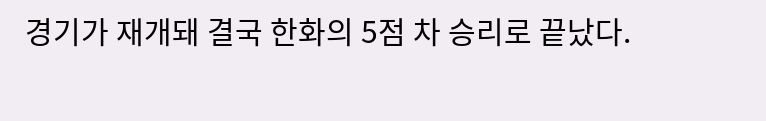경기가 재개돼 결국 한화의 5점 차 승리로 끝났다.